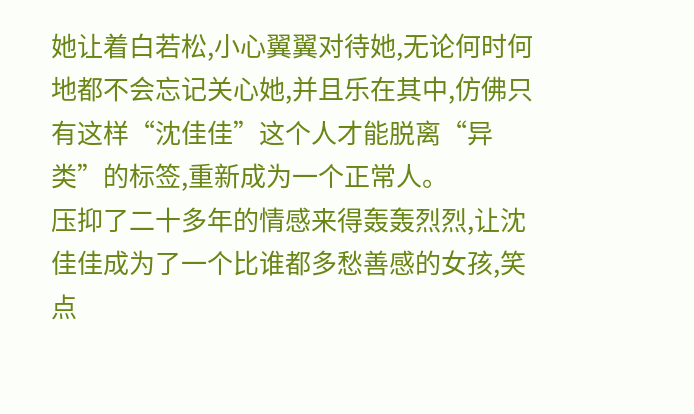她让着白若松,小心翼翼对待她,无论何时何地都不会忘记关心她,并且乐在其中,仿佛只有这样“沈佳佳”这个人才能脱离“异类”的标签,重新成为一个正常人。
压抑了二十多年的情感来得轰轰烈烈,让沈佳佳成为了一个比谁都多愁善感的女孩,笑点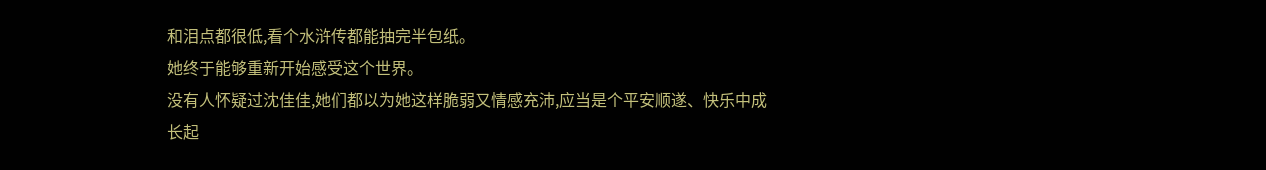和泪点都很低,看个水浒传都能抽完半包纸。
她终于能够重新开始感受这个世界。
没有人怀疑过沈佳佳,她们都以为她这样脆弱又情感充沛,应当是个平安顺遂、快乐中成长起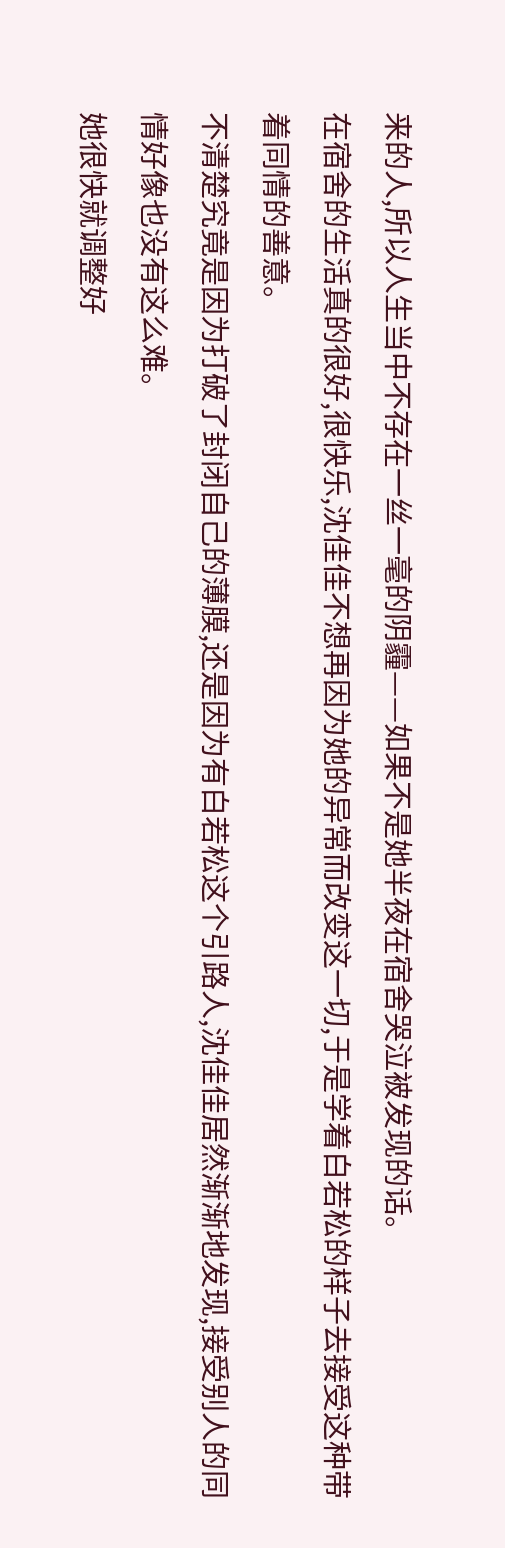来的人,所以人生当中不存在一丝一毫的阴霾——如果不是她半夜在宿舍哭泣被发现的话。
在宿舍的生活真的很好,很快乐,沈佳佳不想再因为她的异常而改变这一切,于是学着白若松的样子去接受这种带着同情的善意。
不清楚究竟是因为打破了封闭自己的薄膜,还是因为有白若松这个引路人,沈佳佳居然渐渐地发现,接受别人的同情好像也没有这么难。
她很快就调整好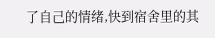了自己的情绪,快到宿舍里的其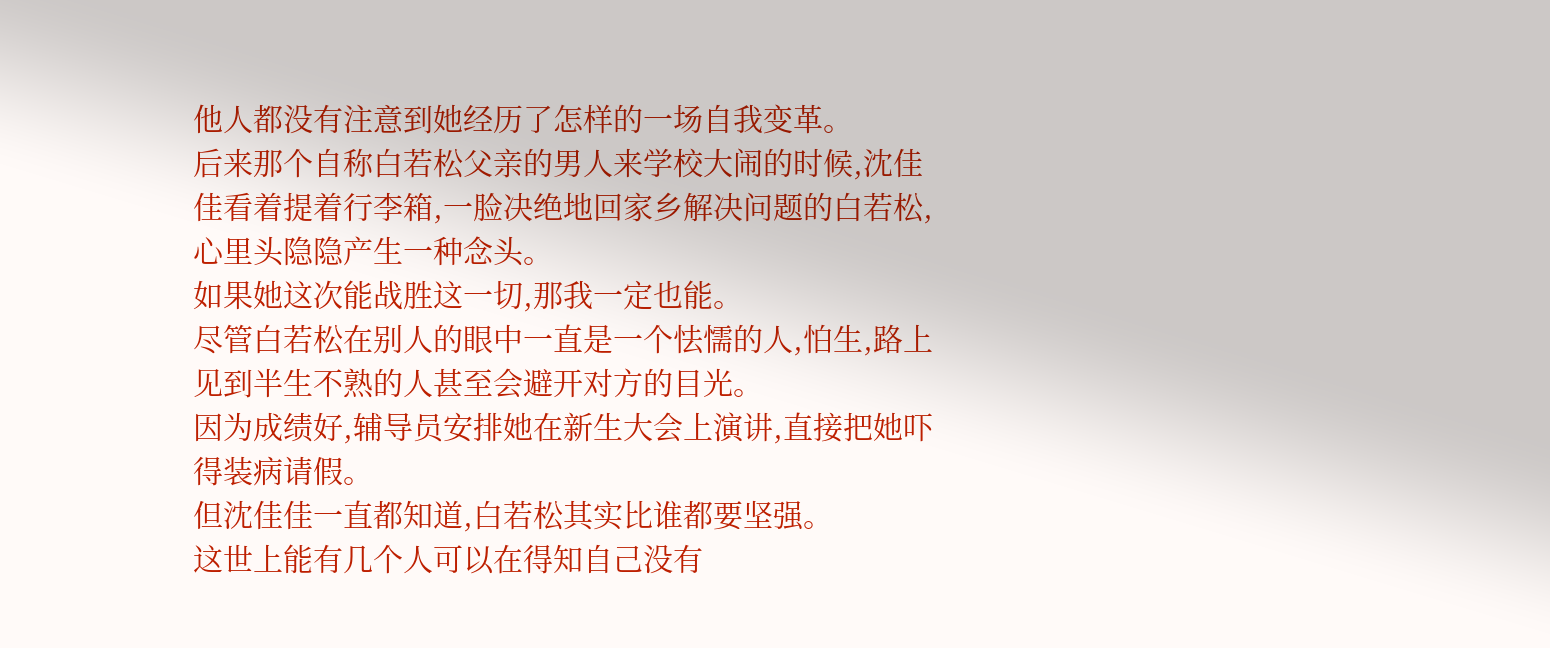他人都没有注意到她经历了怎样的一场自我变革。
后来那个自称白若松父亲的男人来学校大闹的时候,沈佳佳看着提着行李箱,一脸决绝地回家乡解决问题的白若松,心里头隐隐产生一种念头。
如果她这次能战胜这一切,那我一定也能。
尽管白若松在别人的眼中一直是一个怯懦的人,怕生,路上见到半生不熟的人甚至会避开对方的目光。
因为成绩好,辅导员安排她在新生大会上演讲,直接把她吓得装病请假。
但沈佳佳一直都知道,白若松其实比谁都要坚强。
这世上能有几个人可以在得知自己没有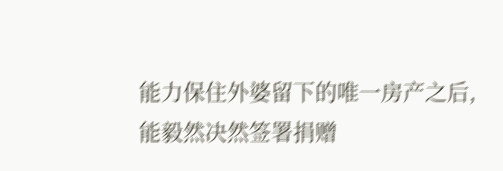能力保住外婆留下的唯一房产之后,能毅然决然签署捐赠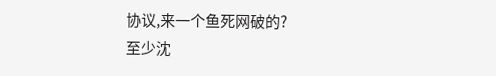协议,来一个鱼死网破的?
至少沈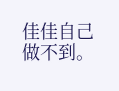佳佳自己做不到。